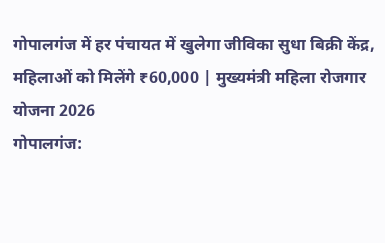गोपालगंज में हर पंचायत में खुलेगा जीविका सुधा बिक्री केंद्र, महिलाओं को मिलेंगे ₹60,000 | मुख्यमंत्री महिला रोजगार योजना 2026
गोपालगंज: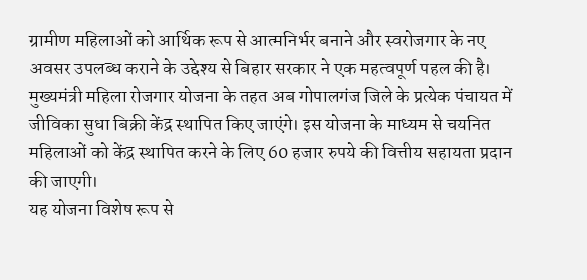ग्रामीण महिलाओं को आर्थिक रूप से आत्मनिर्भर बनाने और स्वरोजगार के नए अवसर उपलब्ध कराने के उद्देश्य से बिहार सरकार ने एक महत्वपूर्ण पहल की है। मुख्यमंत्री महिला रोजगार योजना के तहत अब गोपालगंज जिले के प्रत्येक पंचायत में जीविका सुधा बिक्री केंद्र स्थापित किए जाएंगे। इस योजना के माध्यम से चयनित महिलाओं को केंद्र स्थापित करने के लिए 60 हजार रुपये की वित्तीय सहायता प्रदान की जाएगी।
यह योजना विशेष रूप से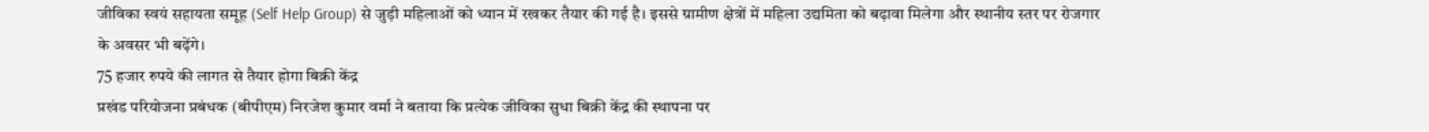जीविका स्वयं सहायता समूह (Self Help Group) से जुड़ी महिलाओं को ध्यान में रखकर तैयार की गई है। इससे ग्रामीण क्षेत्रों में महिला उद्यमिता को बढ़ावा मिलेगा और स्थानीय स्तर पर रोजगार के अवसर भी बढ़ेंगे।
75 हजार रुपये की लागत से तैयार होगा बिक्री केंद्र
प्रखंड परियोजना प्रबंधक (बीपीएम) निरजेश कुमार वर्मा ने बताया कि प्रत्येक जीविका सुधा बिक्री केंद्र की स्थापना पर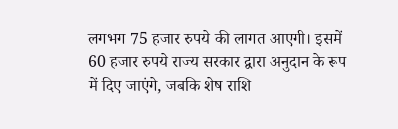लगभग 75 हजार रुपये की लागत आएगी। इसमें 60 हजार रुपये राज्य सरकार द्वारा अनुदान के रूप में दिए जाएंगे, जबकि शेष राशि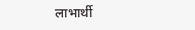लाभार्थी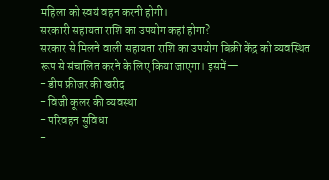महिला को स्वयं वहन करनी होगी।
सरकारी सहायता राशि का उपयोग कहां होगा?
सरकार से मिलने वाली सहायता राशि का उपयोग बिक्री केंद्र को व्यवस्थित रूप से संचालित करने के लिए किया जाएगा। इसमें—
- डीप फ्रीजर की खरीद
- विजी कूलर की व्यवस्था
- परिवहन सुविधा
-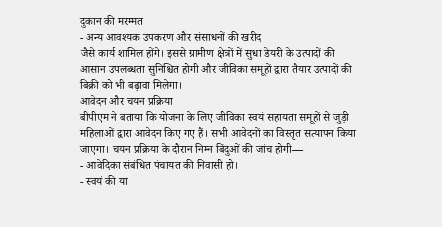दुकान की मरम्मत
- अन्य आवश्यक उपकरण और संसाधनों की खरीद
जैसे कार्य शामिल होंगे। इससे ग्रामीण क्षेत्रों में सुधा डेयरी के उत्पादों की आसान उपलब्धता सुनिश्चित होगी और जीविका समूहों द्वारा तैयार उत्पादों की बिक्री को भी बढ़ावा मिलेगा।
आवेदन और चयन प्रक्रिया
बीपीएम ने बताया कि योजना के लिए जीविका स्वयं सहायता समूहों से जुड़ी महिलाओं द्वारा आवेदन किए गए हैं। सभी आवेदनों का विस्तृत सत्यापन किया जाएगा। चयन प्रक्रिया के दौरान निम्न बिंदुओं की जांच होगी—
- आवेदिका संबंधित पंचायत की निवासी हो।
- स्वयं की या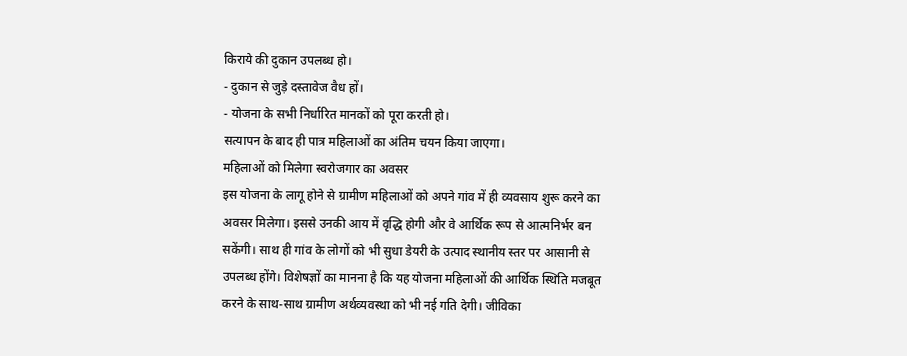किराये की दुकान उपलब्ध हो।
- दुकान से जुड़े दस्तावेज वैध हों।
- योजना के सभी निर्धारित मानकों को पूरा करती हो।
सत्यापन के बाद ही पात्र महिलाओं का अंतिम चयन किया जाएगा।
महिलाओं को मिलेगा स्वरोजगार का अवसर
इस योजना के लागू होने से ग्रामीण महिलाओं को अपने गांव में ही व्यवसाय शुरू करने का अवसर मिलेगा। इससे उनकी आय में वृद्धि होगी और वे आर्थिक रूप से आत्मनिर्भर बन सकेंगी। साथ ही गांव के लोगों को भी सुधा डेयरी के उत्पाद स्थानीय स्तर पर आसानी से उपलब्ध होंगे। विशेषज्ञों का मानना है कि यह योजना महिलाओं की आर्थिक स्थिति मजबूत करने के साथ-साथ ग्रामीण अर्थव्यवस्था को भी नई गति देगी। जीविका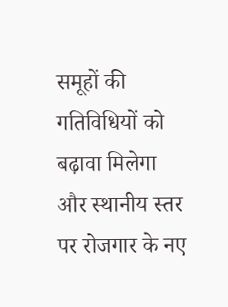समूहों की गतिविधियों को बढ़ावा मिलेगा और स्थानीय स्तर पर रोजगार के नए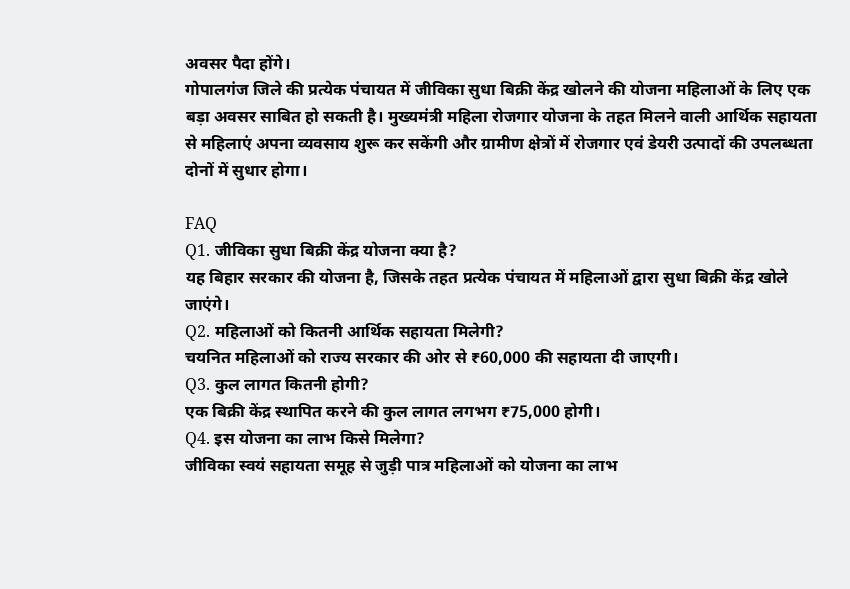अवसर पैदा होंगे।
गोपालगंज जिले की प्रत्येक पंचायत में जीविका सुधा बिक्री केंद्र खोलने की योजना महिलाओं के लिए एक बड़ा अवसर साबित हो सकती है। मुख्यमंत्री महिला रोजगार योजना के तहत मिलने वाली आर्थिक सहायता से महिलाएं अपना व्यवसाय शुरू कर सकेंगी और ग्रामीण क्षेत्रों में रोजगार एवं डेयरी उत्पादों की उपलब्धता दोनों में सुधार होगा।

FAQ
Q1. जीविका सुधा बिक्री केंद्र योजना क्या है?
यह बिहार सरकार की योजना है, जिसके तहत प्रत्येक पंचायत में महिलाओं द्वारा सुधा बिक्री केंद्र खोले जाएंगे।
Q2. महिलाओं को कितनी आर्थिक सहायता मिलेगी?
चयनित महिलाओं को राज्य सरकार की ओर से ₹60,000 की सहायता दी जाएगी।
Q3. कुल लागत कितनी होगी?
एक बिक्री केंद्र स्थापित करने की कुल लागत लगभग ₹75,000 होगी।
Q4. इस योजना का लाभ किसे मिलेगा?
जीविका स्वयं सहायता समूह से जुड़ी पात्र महिलाओं को योजना का लाभ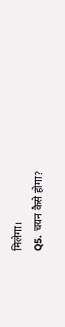मिलेगा।
Q5. चयन कैसे होगा?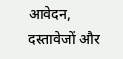आवेदन, दस्तावेजों और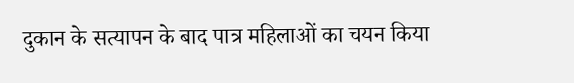दुकान के सत्यापन के बाद पात्र महिलाओं का चयन किया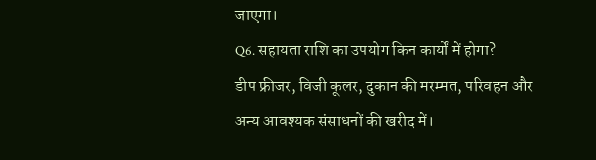जाएगा।
Q6. सहायता राशि का उपयोग किन कार्यों में होगा?
डीप फ्रीजर, विजी कूलर, दुकान की मरम्मत, परिवहन और अन्य आवश्यक संसाधनों की खरीद में।